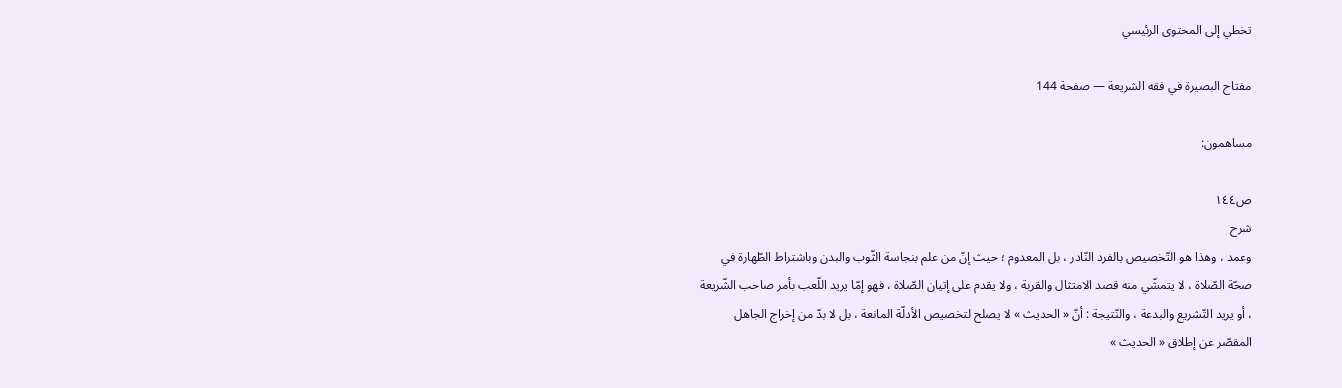تخطي إلى المحتوى الرئيسي

مفتاح البصيرة في فقه الشريعة — صفحة 144

مساهمون:

ص١٤٤
شرح
وعمد ، وهذا هو التّخصيص بالفرد النّادر ، بل المعدوم ؛ حيث إنّ من علم بنجاسة الثّوب والبدن وباشتراط الطّهارة في صحّة الصّلاة ، لا يتمشّي منه قصد الامتثال والقربة ، ولا يقدم على إتيان الصّلاة ، فهو إمّا يريد اللّعب بأمر صاحب الشّريعة ، أو يريد التّشريع والبدعة ، والنّتيجة : أنّ « الحديث » لا يصلح لتخصيص الأدلّة المانعة ، بل لا بدّ من إخراج الجاهل المقصّر عن إطلاق « الحديث »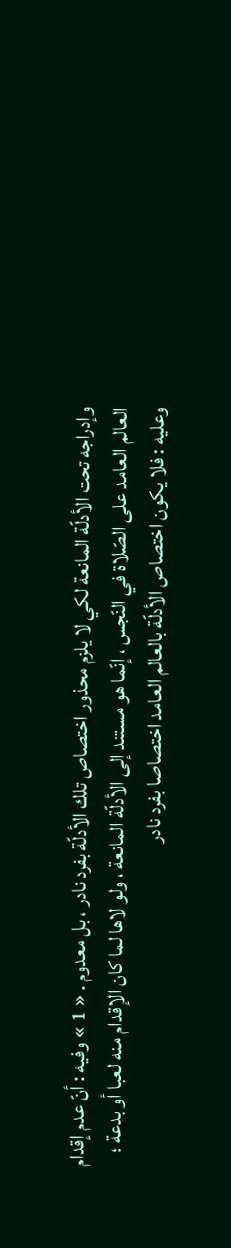وإدراجه تحت الأدلّة المانعة لكي لا يلزم محذور اختصاص تلك الأدلّة بفرد نادر ، بل معدوم . « 1 » وفيه : أنّ عدم إقدام العالم العامد على الصّلاة في النّجس ، إنّما هو مستند إلى الأدلّة المانعة ، ولو لاها لما كان الإقدام منه لعبا أو بدعة ؛ وعليه : فلا يكون اختصاص الأدلّة بالعالم العامد اختصاصا بفرد نادر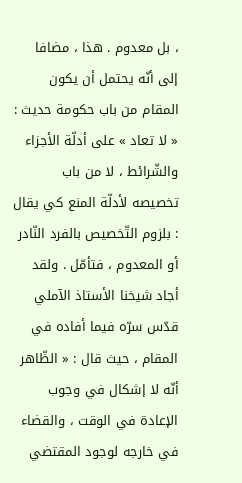، بل معدوم . هذا ، مضافا إلى أنّه يحتمل أن يكون المقام من باب حكومة حديث : « لا تعاد » على أدلّة الأجزاء والشّرائط ، لا من باب تخصيصه لأدلّة المنع كي يقال : بلزوم التّخصيص بالفرد النّادر أو المعدوم ، فتأمّل . ولقد أجاد شيخنا الأستاذ الآملي قدّس سرّه فيما أفاده في المقام ، حيث قال : « الظّاهر أنّه لا إشكال في وجوب الإعادة في الوقت ، والقضاء في خارجه لوجود المقتضي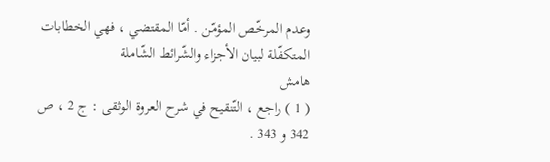وعدم المرخّص المؤمّن . أمّا المقتضي ، فهي الخطابات المتكفّلة لبيان الأجزاء والشّرائط الشّاملة
هامش
( 1 ) راجع ، التّنقيح في شرح العروة الوثقى : ج 2 ، ص 342 و 343 .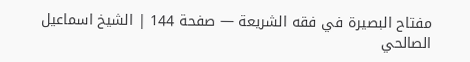مفتاح البصيرة في فقه الشريعة — صفحة 144 | الشيخ اسماعيل الصالحي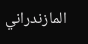المازندراني